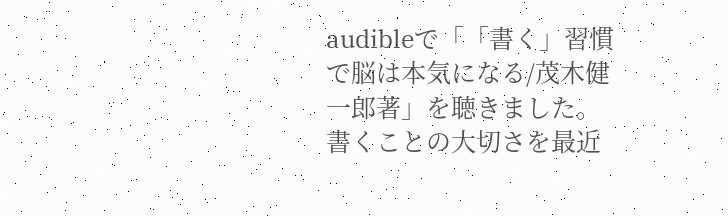audibleで「「書く」習慣で脳は本気になる/茂木健一郎著」を聴きました。
書くことの大切さを最近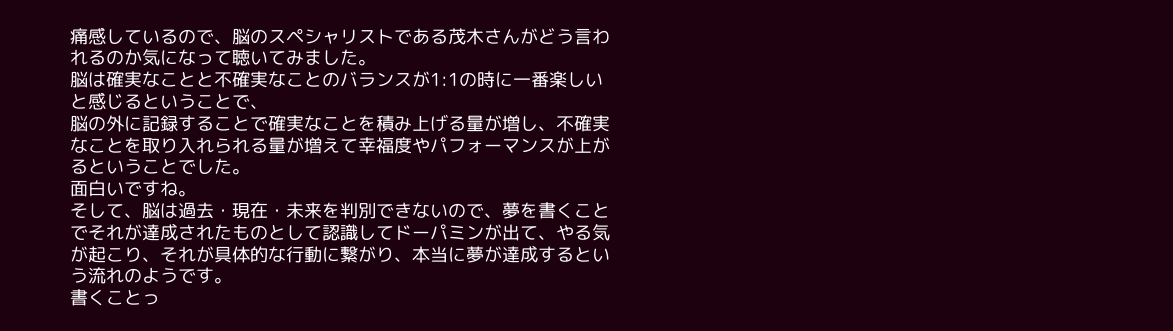痛感しているので、脳のスペシャリストである茂木さんがどう言われるのか気になって聴いてみました。
脳は確実なことと不確実なことのバランスが1:1の時に一番楽しいと感じるということで、
脳の外に記録することで確実なことを積み上げる量が増し、不確実なことを取り入れられる量が増えて幸福度やパフォーマンスが上がるということでした。
面白いですね。
そして、脳は過去・現在・未来を判別できないので、夢を書くことでそれが達成されたものとして認識してドーパミンが出て、やる気が起こり、それが具体的な行動に繋がり、本当に夢が達成するという流れのようです。
書くことっ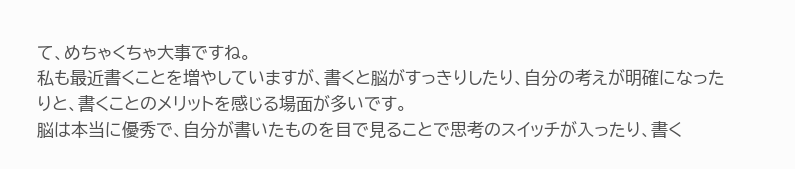て、めちゃくちゃ大事ですね。
私も最近書くことを増やしていますが、書くと脳がすっきりしたり、自分の考えが明確になったりと、書くことのメリットを感じる場面が多いです。
脳は本当に優秀で、自分が書いたものを目で見ることで思考のスイッチが入ったり、書く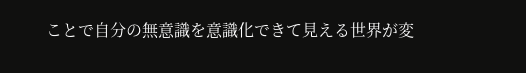ことで自分の無意識を意識化できて見える世界が変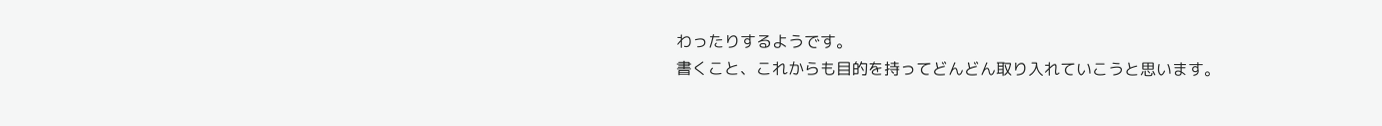わったりするようです。
書くこと、これからも目的を持ってどんどん取り入れていこうと思います。